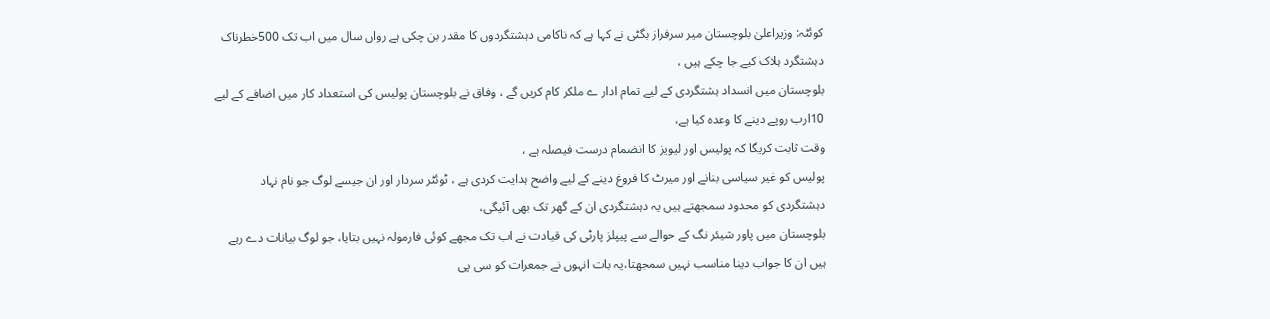کوئٹہ: وزیراعلیٰ بلوچستان میر سرفراز بگٹی نے کہا ہے کہ ناکامی دہشتگردوں کا مقدر بن چکی ہے رواں سال میں اب تک 500خطرناک دہشتگرد ہلاک کیے جا چکے ہیں ،
بلوچستان میں انسداد ہشتگردی کے لیے تمام ادار ے ملکر کام کریں گے ، وفاق نے بلوچستان پولیس کی استعداد کار میں اضافے کے لیے 10ارب روپے دینے کا وعدہ کیا ہے،
وقت ثابت کریگا کہ پولیس اور لیویز کا انضمام درست فیصلہ ہے ،
پولیس کو غیر سیاسی بنانے اور میرٹ کا فروغ دینے کے لیے واضح ہدایت کردی ہے ، ٹوئٹر سردار اور ان جیسے لوگ جو نام نہاد دہشتگردی کو محدود سمجھتے ہیں یہ دہشتگردی ان کے گھر تک بھی آئیگی،
بلوچستان میں پاور شیئر نگ کے حوالے سے پیپلز پارٹی کی قیادت نے اب تک مجھے کوئی فارمولہ نہیں بتایا، جو لوگ بیانات دے رہے ہیں ان کا جواب دینا مناسب نہیں سمجھتا،یہ بات انہوں نے جمعرات کو سی پی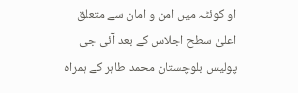او کوئٹہ میں امن و امان سے متعلق اعلیٰ سطح اجلاس کے بعد آئی جی پولیس بلوچستان محمد طاہر کے ہمراہ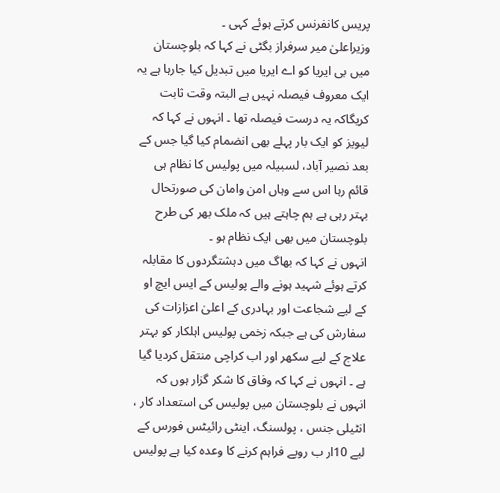پریس کانفرنس کرتے ہوئے کہی ۔
وزیراعلیٰ میر سرفراز بگٹی نے کہا کہ بلوچستان میں بی ایریا کو اے ایریا میں تبدیل کیا جارہا ہے یہ ایک معروف فیصلہ نہیں ہے البتہ وقت ثابت کریگاکہ یہ درست فیصلہ تھا ۔ انہوں نے کہا کہ لیویز کو ایک بار پہلے بھی انضمام کیا گیا جس کے بعد نصیر آباد، لسبیلہ میں پولیس کا نظام ہی قائم رہا اس سے وہاں امن وامان کی صورتحال بہتر رہی ہے ہم چاہتے ہیں کہ ملک بھر کی طرح بلوچستان میں بھی ایک نظام ہو ۔
انہوں نے کہا کہ بھاگ میں دہشتگردوں کا مقابلہ کرتے ہوئے شہید ہونے والے پولیس کے ایس ایچ او کے لیے شجاعت اور بہادری کے اعلیٰ اعزازات کی سفارش کی ہے جبکہ زخمی پولیس اہلکار کو بہتر علاج کے لیے سکھر اور اب کراچی منتقل کردیا گیا ہے ۔ انہوں نے کہا کہ وفاق کا شکر گزار ہوں کہ انہوں نے بلوچستان میں پولیس کی استعداد کار ، انٹیلی جنس ، پولسنگ، اینٹی رائیٹس فورس کے لیے 10ار ب روپے فراہم کرنے کا وعدہ کیا ہے پولیس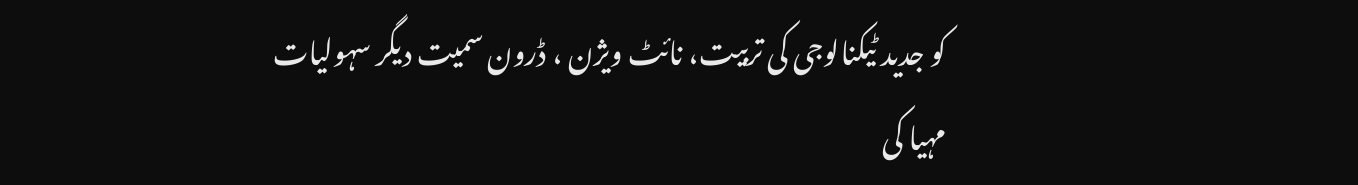کو جدید ٹیکنالوجی کی تربیت، نائٹ ویژن ، ڈرون سمیت دیگر سہولیات مہیا کی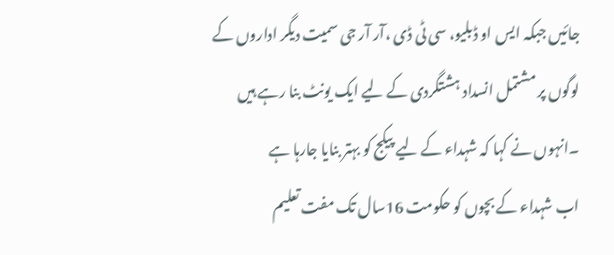جائیں جبکہ ایس او ڈبلیو، سی ٹی ڈی ،آر آر جی سمیت دیگر اداروں کے لوگوں پر مشتمل انسداد ہشتگردی کے لیے ایک یونٹ بنا رہے ہیں ۔انہوں نے کہا کہ شہداء کے لیے پیکج کو بہتر بنایا جارہا ہے
اب شہداء کے بچوں کو حکومت 16سال تک مفت تعلیم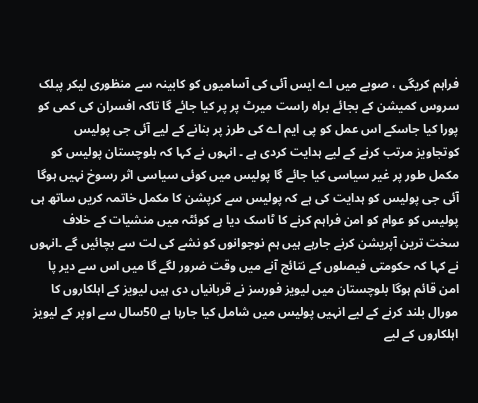فراہم کریگی ، صوبے میں اے ایس آئی کی آسامیوں کو کابینہ سے منظوری لیکر پبلک سروس کمیشن کے بجائے براہ راست میرٹ پر پر کیا جائے گا تاکہ افسران کی کمی کو پورا کیا جاسکے اس عمل کو پی ایم اے کی طرز پر بنانے کے لیے آئی جی پولیس کوتجاویز مرتب کرنے کے لیے ہدایت کردی ہے ۔ انہوں نے کہا کہ بلوچستان پولیس کو مکمل طور پر غیر سیاسی کیا جائے گا پولیس میں کوئی سیاسی اثر رسوخ نہیں ہوگا آئی جی پولیس کو ہدایت کی ہے کہ پولیس سے کرپشن کا مکمل خاتمہ کریں ساتھ ہی پولیس کو عوام کو امن فراہم کرنے کا ٹاسک دیا ہے کوئٹہ میں منشیات کے خلاف سخت ترین آپریشن کرنے جارہے ہیں ہم نوجوانوں کو نشے کی لت سے بچائیں گے ۔انہوں نے کہا کہ حکومتی فیصلوں کے نتائج آنے میں وقت ضرور لگے گا میں اس سے دیر پا امن قائم ہوگا بلوچستان میں لیویز فورسز نے قربانیاں دی ہیں لیویز کے اہلکاروں کا مورال بلند کرنے کے لیے انہیں پولیس میں شامل کیا جارہا ہے 50سال سے اوپر کے لیویز اہلکاروں کے لیے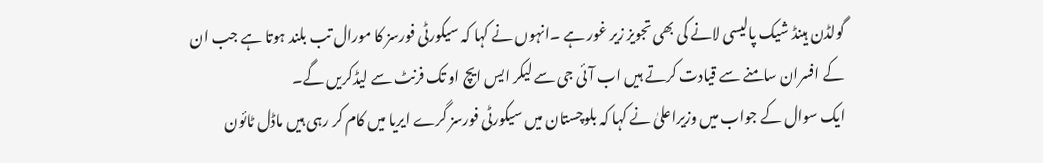گولڈن ہینڈ شیک پالیسی لانے کی بھی تجویز زیر غور ہے ۔انہوں نے کہا کہ سیکورٹی فورسز کا مورال تب بلند ہوتا ہے جب ان کے افسران سامنے سے قیادت کرتے ہیں اب آئی جی سے لیکر ایس ایچ او تک فرنٹ سے لیڈکریں گے۔
ایک سوال کے جواب میں وزیراعلیٰ نے کہا کہ بلوچستان میں سیکورٹی فورسز گرے ایریا میں کام کر رہی ہیں ماڈل ٹائون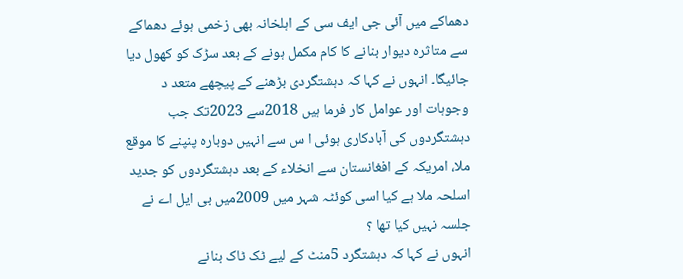دھماکے میں آئی جی ایف سی کے اہلخانہ بھی زخمی ہوئے دھماکے سے متاثرہ دیوار بنانے کا کام مکمل ہونے کے بعد سڑک کو کھول دیا جائیگا۔ انہوں نے کہا کہ دہشتگردی بڑھنے کے پیچھے متعد د وجوہات اور عوامل کار فرما ہیں 2018سے 2023تک جب دہشتگردوں کی آبادکاری ہوئی ا س سے انہیں دوبارہ پنپنے کا موقع ملا، امریکہ کے افغانستان سے انخلاء کے بعد دہشتگردوں کو جدید اسلحہ ملا ہے کیا اسی کوئٹہ شہر میں 2009میں بی ایل اے نے جلسہ نہیں کیا تھا ؟
انہوں نے کہا کہ دہشتگرد 5منٹ کے لیے ٹک ٹاک بنانے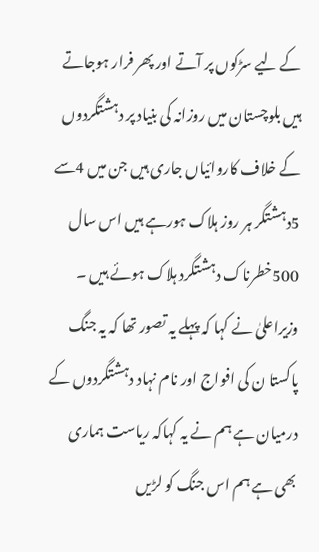کے لیے سڑکوں پر آتے اور پھر فرار ہوجاتے ہیں بلوچستان میں روزانہ کی بنیاد پر دہشتگردوں کے خلاف کاروائیاں جاری ہیں جن میں 4سے 5دہشتگر ہر روز ہلاک ہورہے ہیں اس سال 500خطرناک دہشتگرد ہلاک ہوئے ہیں ۔ وزیراعلیٰ نے کہا کہ پہلے یہ تصور تھا کہ یہ جنگ پاکستا ن کی افواج اور نام نہاد دہشتگردوں کے درمیان ہے ہم نے یہ کہاکہ ریاست ہماری بھی ہے ہم اس جنگ کو لڑیں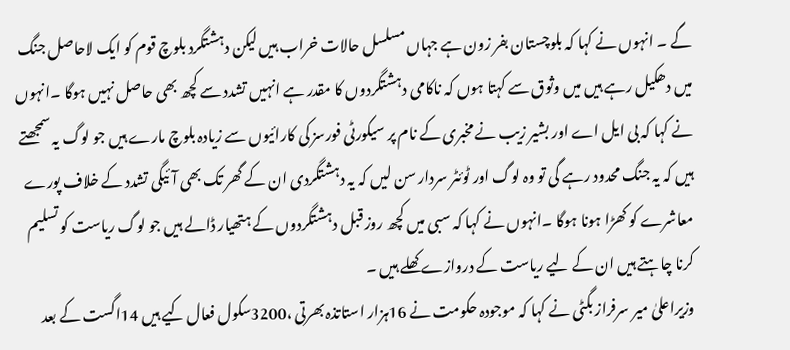گے ۔ انہوں نے کہا کہ بلوچستان بفر زون ہے جہاں مسلسل حالات خراب ہیں لیکن دہشتگرد بلوچ قوم کو ایک لاحاصل جنگ میں دھکیل رہے ہیں میں وثوق سے کہتا ہوں کہ ناکامی دہشتگردوں کا مقدر ہے انہیں تشدد سے کچھ بھی حاصل نہیں ہوگا ۔انہوں نے کہا کہ بی ایل اے اور بشیر زیب نے مخبری کے نام پر سیکورٹی فورسز کی کارائیوں سے زیادہ بلوچ مارے ہیں جو لوگ یہ سمجھتے ہیں کہ یہ جنگ محدود رہے گی تو وہ لوگ اور ٹوئٹر سردار سن لیں کہ یہ دہشتگردی ان کے گھر تک بھی آئیگی تشدد کے خلاف پورے معاشرے کو کھڑا ہونا ہوگا ۔انہوں نے کہا کہ سبی میں کچھ روز قبل دہشتگردوں کے ہتھیار ڈالے ہیں جو لوگ ریاست کو تسلیم کرنا چاہتے ہیں ان کے لیے ریاست کے دروازے کھلے ہیں ۔
وزیراعلیٰ میر سرفراز بگٹی نے کہا کہ موجودہ حکومت نے 16ہزار استاتذہ بھرتی ،3200سکول فعال کیے ہیں 14اگست کے بعد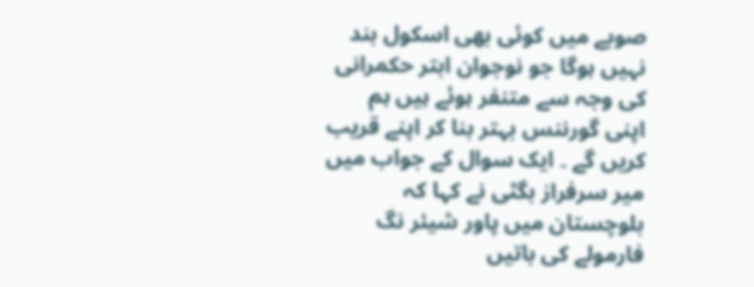صوبے میں کوئی بھی اسکول بند نہیں ہوگا جو نوجوان ابتر حکمرانی کی وجہ سے متنفر ہوئے ہیں ہم اپنی گورننس بہتر بنا کر اپنے قریب کریں گے ۔ ایک سوال کے جواب میں میر سرفراز بگٹی نے کہا کہ بلوچستان میں پاور شیئر نگ فارمولے کی باتیں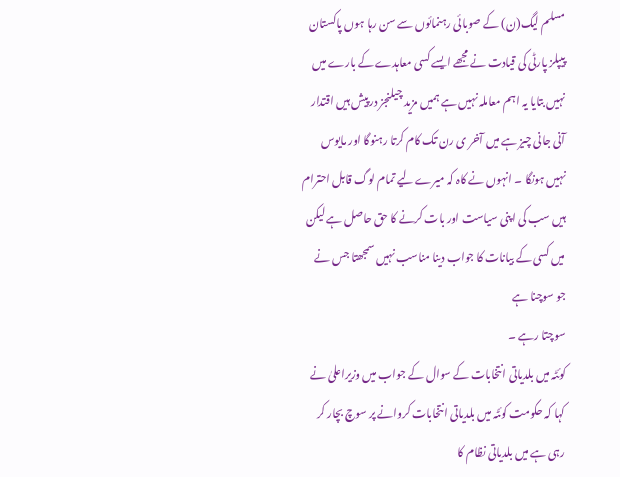مسلم لیگ(ن) کے صوبائی رہنمائوں سے سن رہا ہوں پاکستان پیپلز پارٹی کی قیادت نے مجھے ایسے کسی معاہدے کے بارے میں نہیں بتایا یہ اہم معاملہ نہیں ہے ہمیں مزید چیلنجز درپیش ہیں اقتدار آنی جانی چیز ہے میں آخر ی رن تک کام کرتا رہنوگا اور مایوس نہیں ہونگا ۔ انہوں نے کاہ کہ میرے لیے تمام لوگ قابل احترام ہیں سب کی اپنی سیاست اور بات کرنے کا حق حاصل ہے لیکن میں کسی کے بیانات کا جواب دینا مناسب نہیں سمجھتا جس نے جو سوچنا ہے
سوچتا رہے ۔
کوئٹہ میں بلدیاتی انتخابات کے سوال کے جواب میں وزیراعلیٰ نے کہا کہ حکومت کوئٹہ میں بلدیاتی انتخابات کروانے پر سوچ بچار کر رہی ہے میں بلدیاتی نظام کا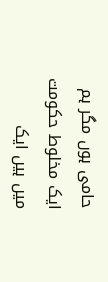حامی ہوں مگر ہم ایک مخلوط حکومت میں ہیں ایک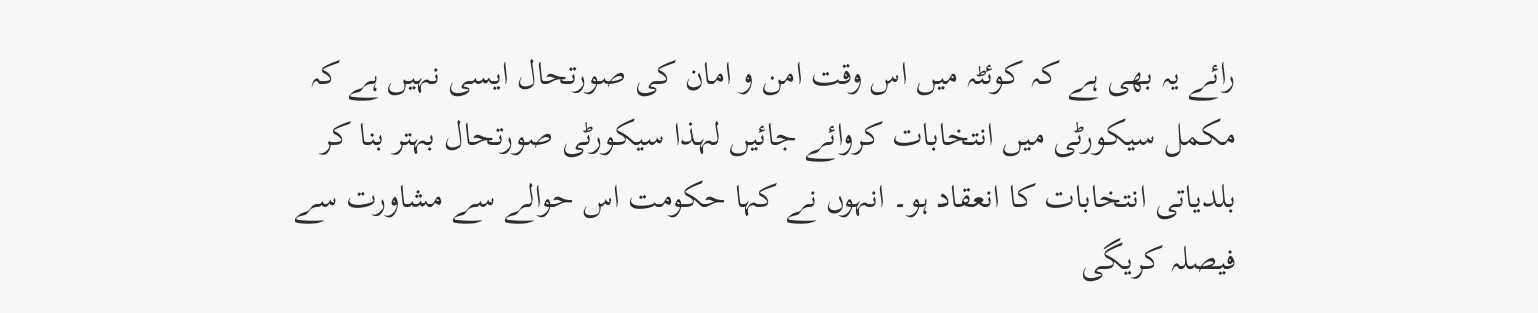رائے یہ بھی ہے کہ کوئٹہ میں اس وقت امن و امان کی صورتحال ایسی نہیں ہے کہ مکمل سیکورٹی میں انتخابات کروائے جائیں لہذا سیکورٹی صورتحال بہتر بنا کر بلدیاتی انتخابات کا انعقاد ہو۔ انہوں نے کہا حکومت اس حوالے سے مشاورت سے فیصلہ کریگی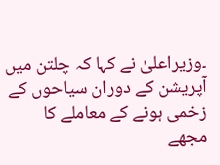۔وزیراعلیٰ نے کہا کہ چلتن میں آپریشن کے دوران سیاحوں کے زخمی ہونے کے معاملے کا مجھے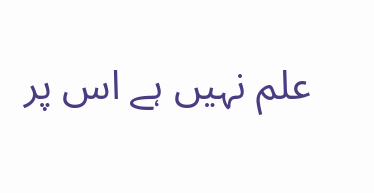علم نہیں ہے اس پر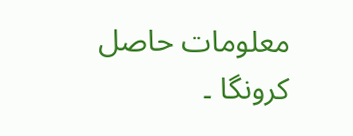معلومات حاصل کرونگا ۔